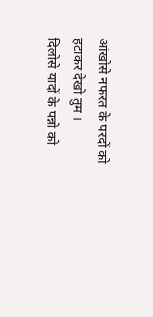आंखोसे नफरत के परदों को हटाकर देखो तुम ।
दिलोसे यादों के पन्नो को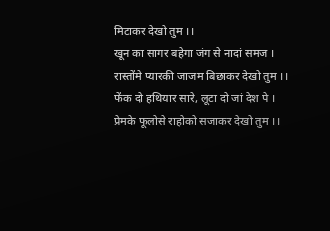मिटाकर देखो तुम ।।
खून का सागर बहेगा जंग से नादां समज ।
रास्तोंमे प्यारकी जाजम बिछाकर देखो तुम ।।
फेंक दो हथियार सारे, लूटा दो जां देश पे ।
प्रेमके फूलोसे राहोको सजाकर देखो तुम ।।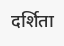दर्शिता